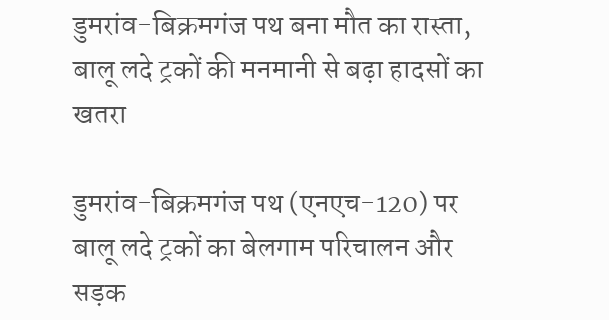डुमरांव-बिक्रमगंज पथ बना मौत का रास्ता, बालू लदे ट्रकों की मनमानी से बढ़ा हादसों का खतरा

डुमरांव-बिक्रमगंज पथ (एनएच-120) पर बालू लदे ट्रकों का बेलगाम परिचालन और सड़क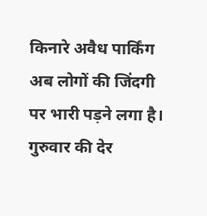किनारे अवैध पार्किंग अब लोगों की जिंदगी पर भारी पड़ने लगा है। गुरुवार की देर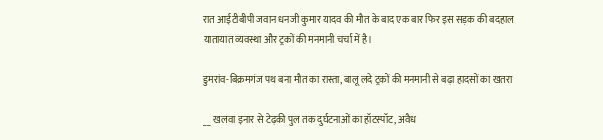रात आईटीबीपी जवान धनजी कुमार यादव की मौत के बाद एक बार फिर इस सड़क की बदहाल यातायात व्यवस्था और ट्रकों की मनमानी चर्चा में है।

डुमरांव-बिक्रमगंज पथ बना मौत का रास्ता, बालू लदे ट्रकों की मनमानी से बढ़ा हादसों का खतरा

__ खलवा इनार से टेढ़की पुल तक दुर्घटनाओं का हॉटस्पॉट, अवैध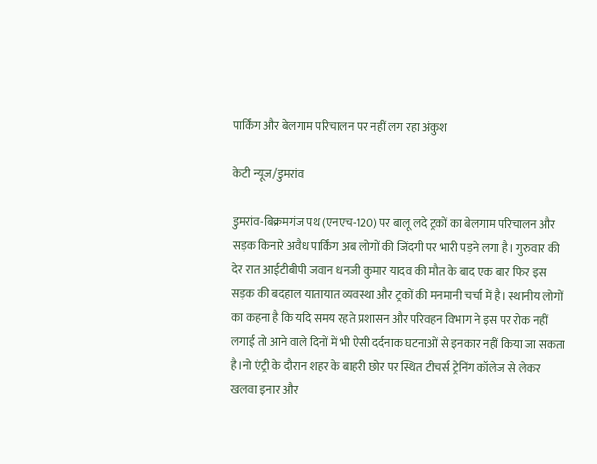पार्किंग और बेलगाम परिचालन पर नहीं लग रहा अंकुश

केटी न्यूज/डुमरांव

डुमरांव-बिक्रमगंज पथ (एनएच-120) पर बालू लदे ट्रकों का बेलगाम परिचालन और सड़क किनारे अवैध पार्किंग अब लोगों की जिंदगी पर भारी पड़ने लगा है। गुरुवार की देर रात आईटीबीपी जवान धनजी कुमार यादव की मौत के बाद एक बार फिर इस सड़क की बदहाल यातायात व्यवस्था और ट्रकों की मनमानी चर्चा में है। स्थानीय लोगों का कहना है कि यदि समय रहते प्रशासन और परिवहन विभाग ने इस पर रोक नहीं लगाई तो आने वाले दिनों में भी ऐसी दर्दनाक घटनाओं से इनकार नहीं किया जा सकता है।नो एंट्री के दौरान शहर के बाहरी छोर पर स्थित टीचर्स ट्रेनिंग कॉलेज से लेकर खलवा इनार और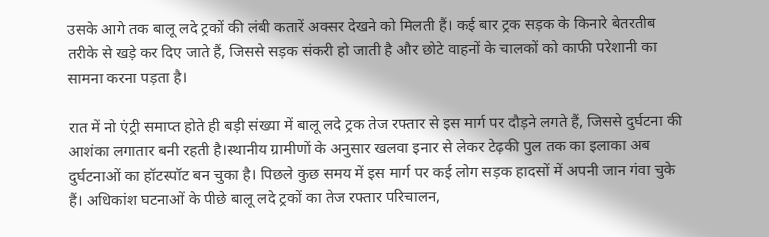उसके आगे तक बालू लदे ट्रकों की लंबी कतारें अक्सर देखने को मिलती हैं। कई बार ट्रक सड़क के किनारे बेतरतीब तरीके से खड़े कर दिए जाते हैं, जिससे सड़क संकरी हो जाती है और छोटे वाहनों के चालकों को काफी परेशानी का सामना करना पड़ता है।

रात में नो एंट्री समाप्त होते ही बड़ी संख्या में बालू लदे ट्रक तेज रफ्तार से इस मार्ग पर दौड़ने लगते हैं, जिससे दुर्घटना की आशंका लगातार बनी रहती है।स्थानीय ग्रामीणों के अनुसार खलवा इनार से लेकर टेढ़की पुल तक का इलाका अब दुर्घटनाओं का हॉटस्पॉट बन चुका है। पिछले कुछ समय में इस मार्ग पर कई लोग सड़क हादसों में अपनी जान गंवा चुके हैं। अधिकांश घटनाओं के पीछे बालू लदे ट्रकों का तेज रफ्तार परिचालन,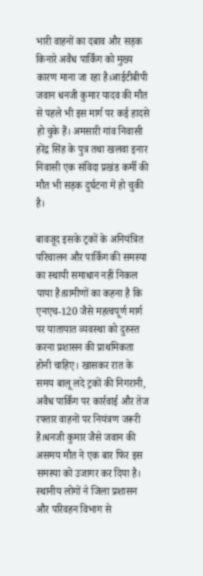भारी वाहनों का दबाव और सड़क किनारे अवैध पार्किंग को मुख्य कारण माना जा रहा है।आईटीबीपी जवान धनजी कुमार यादव की मौत से पहले भी इस मार्ग पर कई हादसे हो चुके हैं। अमसारी गांव निवासी हरेंद्र सिंह के पुत्र तथा खलवा इनार निवासी एक संविदा प्रखंड कर्मी की मौत भी सड़क दुर्घटना में हो चुकी है।

बावजूद इसके ट्रकों के अनियंत्रित परिचालन और पार्किंग की समस्या का स्थायी समाधान नहीं निकल पाया है।ग्रामीणों का कहना है कि एनएच-120 जैसे महत्वपूर्ण मार्ग पर यातायात व्यवस्था को दुरुस्त करना प्रशासन की प्राथमिकता होनी चाहिए। खासकर रात के समय बालू लदे ट्रकों की निगरानी, अवैध पार्किंग पर कार्रवाई और तेज रफ्तार वाहनों पर नियंत्रण जरूरी है।धनजी कुमार जैसे जवान की असमय मौत ने एक बार फिर इस समस्या को उजागर कर दिया है। स्थानीय लोगों ने जिला प्रशासन और परिवहन विभाग से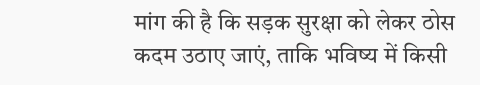मांग की है कि सड़क सुरक्षा को लेकर ठोस कदम उठाए जाएं, ताकि भविष्य में किसी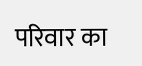परिवार का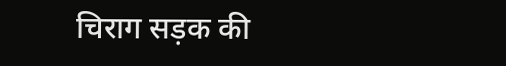चिराग सड़क की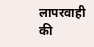लापरवाही की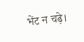भेंट न चढ़े।